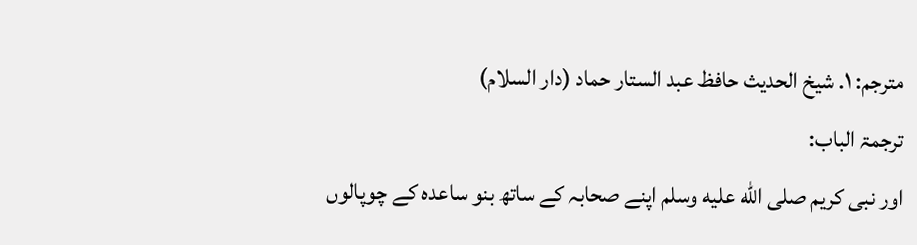مترجم: ١. شیخ الحدیث حافظ عبد الستار حماد (دار السلام)
ترجمۃ الباب:
اور نبی کریم صلى الله عليه وسلم اپنے صحابہ کے ساتھ بنو ساعدہ کے چوپالوں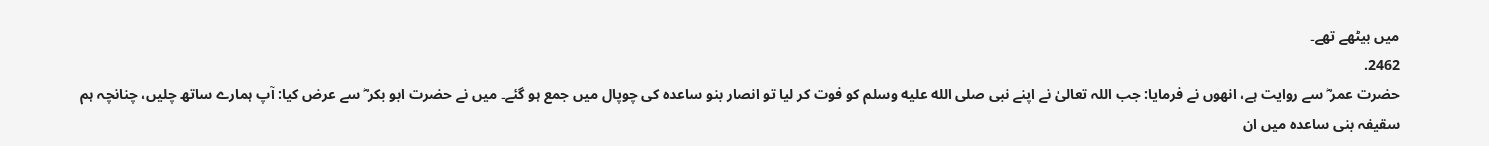میں بیٹھے تھے۔
2462.
حضرت عمر ؓ سے روایت ہے، انھوں نے فرمایا: جب اللہ تعالیٰ نے اپنے نبی صلى الله عليه وسلم کو فوت کر لیا تو انصار بنو ساعدہ کی چوپال میں جمع ہو گئے۔ میں نے حضرت ابو بکر ؓ سے عرض کیا: آپ ہمارے ساتھ چلیں، چنانچہ ہم سقیفہ بنی ساعدہ میں ان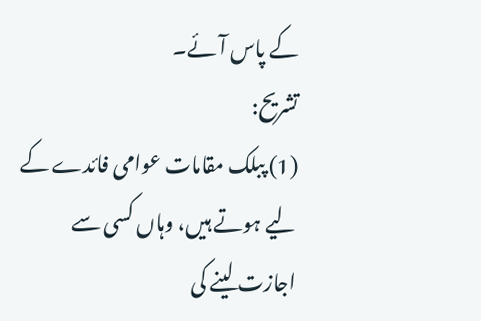کے پاس آئے۔
تشریح:
(1) پبلک مقامات عوامی فائدے کے لیے ہوتے ہیں، وہاں کسی سے اجازت لینے کی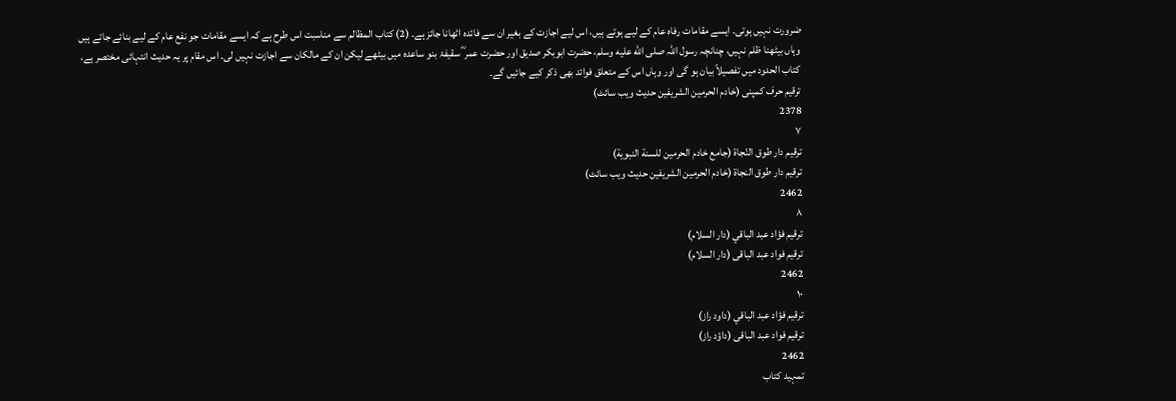ضرورت نہیں ہوتی۔ ایسے مقامات رفاہ عام کے لیے ہوتے ہیں، اس لیے اجازت کے بغیر ان سے فائدہ اٹھانا جائز ہے۔ (2) کتاب المظالم سے مناسبت اس طرح ہے کہ ایسے مقامات جو نفع عام کے لیے بنائے جاتے ہیں وہاں بیٹھنا ظلم نہیں، چنانچہ رسول اللہ صلى الله عليه وسلم، حضرت ابوبکر صدیق اور حضرت عمر ؓ سقیفۂ بنو ساعدہ میں بیٹھے لیکن ان کے مالکان سے اجازت نہیں لی۔ اس مقام پر یہ حدیث انتہائی مختصر ہے، کتاب الحدود میں تفصیلاً بیان ہو گی اور وہاں اس کے متعلق فوائد بھی ذکر کیے جائیں گے۔
ترقیم حرف کمپنی (خادم الحرمین الشریفین حدیث ویب سائٹ)
2378
٧
ترقيم دار طوق النّجاة (جامع خادم الحرمين للسنة النبوية)
ترقیم دار طوق النجاۃ (خادم الحرمین الشریفین حدیث ویب سائٹ)
2462
٨
ترقيم فؤاد عبد الباقي (دار السلام)
ترقیم فواد عبد الباقی (دار السلام)
2462
١٠
ترقيم فؤاد عبد الباقي (داود راز)
ترقیم فواد عبد الباقی (داؤد راز)
2462
تمہید کتاب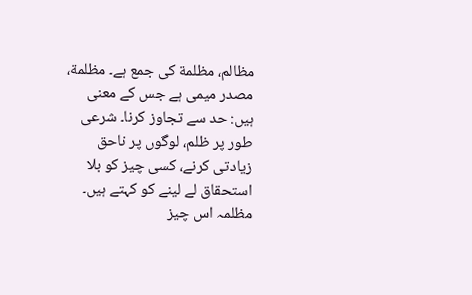مظالم، مظلمة کی جمع ہے۔ مظلمة، مصدر میمی ہے جس کے معنی ہیں: حد سے تجاوز کرنا۔ شرعی طور پر ظلم، لوگوں پر ناحق زیادتی کرنے، کسی چیز کو بلا استحقاق لے لینے کو کہتے ہیں۔ مظلمہ اس چیز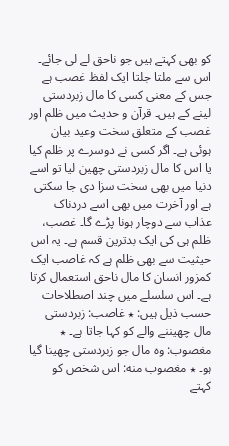کو بھی کہتے ہیں جو ناحق لے لی جائے۔ اس سے ملتا جلتا ایک لفظ غصب ہے جس کے معنی کسی کا مال زبردستی لینے کے ہیں۔ قرآن و حدیث میں ظلم اور غصب کے متعلق سخت وعید بیان ہوئی ہے۔ اگر کسی نے دوسرے پر ظلم کیا یا اس کا مال زبردستی چھین لیا تو اسے دنیا میں بھی سخت سزا دی جا سکتی ہے اور آخرت میں بھی اسے دردناک عذاب سے دوچار ہونا پڑے گا۔ غصب، ظلم ہی کی ایک بدترین قسم ہے۔ یہ اس حیثیت سے بھی ظلم ہے کہ غاصب ایک کمزور انسان کا مال ناحق استعمال کرتا ہے۔ اس سلسلے میں چند اصطلاحات حسب ذیل ہیں: ٭ غاصب: زبردستی مال چھیننے والے کو کہا جاتا ہے۔ ٭ مغصوب: وہ مال جو زبردستی چھینا گیا ہو۔ ٭ مغصوب منه: اس شخص کو کہتے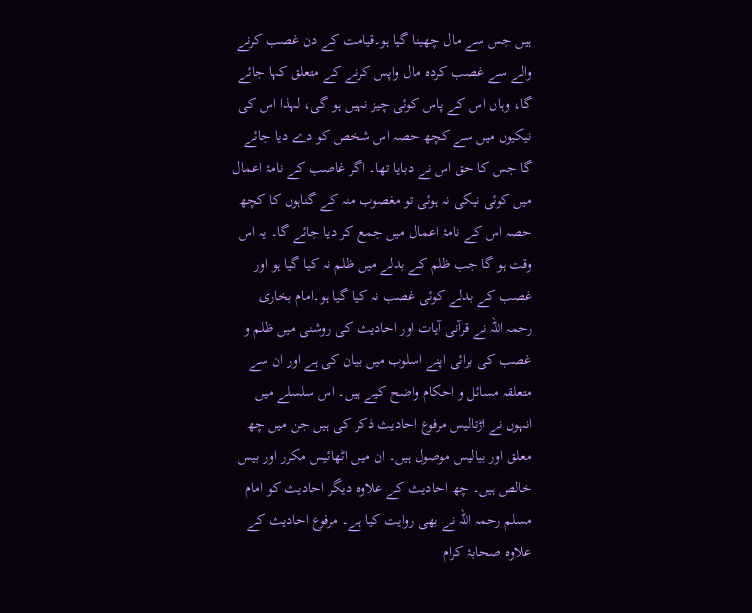ہیں جس سے مال چھینا گیا ہو۔قیامت کے دن غصب کرنے والے سے غصب کردہ مال واپس کرنے کے متعلق کہا جائے گا، وہاں اس کے پاس کوئی چیز نہیں ہو گی، لہذا اس کی نیکیوں میں سے کچھ حصہ اس شخص کو دے دیا جائے گا جس کا حق اس نے دبایا تھا۔ اگر غاصب کے نامۂ اعمال میں کوئی نیکی نہ ہوئی تو مغصوب منہ کے گناہوں کا کچھ حصہ اس کے نامۂ اعمال میں جمع کر دیا جائے گا۔ یہ اس وقت ہو گا جب ظلم کے بدلے میں ظلم نہ کیا گیا ہو اور غصب کے بدلے کوئی غصب نہ کیا گیا ہو۔امام بخاری رحمہ اللہ نے قرآنی آیات اور احادیث کی روشنی میں ظلم و غصب کی برائی اپنے اسلوب میں بیان کی ہے اور ان سے متعلقہ مسائل و احکام واضح کیے ہیں۔ اس سلسلے میں انہوں نے اڑتالیس مرفوع احادیث ذکر کی ہیں جن میں چھ معلق اور بیالیس موصول ہیں۔ ان میں اٹھائیس مکرر اور بیس خالص ہیں۔ چھ احادیث کے علاوہ دیگر احادیث کو امام مسلم رحمہ اللہ نے بھی روایت کیا ہے۔ مرفوع احادیث کے علاوہ صحابۂ کرام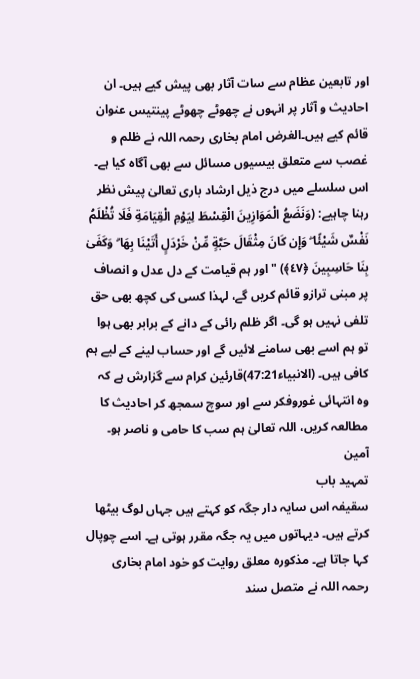اور تابعین عظام سے سات آثار بھی پیش کیے ہیں۔ ان احادیث و آثار پر انہوں نے چھوٹے چھوٹے پینتیس عنوان قائم کیے ہیں۔الغرض امام بخاری رحمہ اللہ نے ظلم و غصب سے متعلق بیسیوں مسائل سے بھی آگاہ کیا ہے۔ اس سلسلے میں درج ذیل ارشاد باری تعالیٰ پیش نظر رہنا چاہیے: (وَنَضَعُ الْمَوَازِينَ الْقِسْطَ لِيَوْمِ الْقِيَامَةِ فَلَا تُظْلَمُ نَفْسٌ شَيْئًا ۖ وَإِن كَانَ مِثْقَالَ حَبَّةٍ مِّنْ خَرْدَلٍ أَتَيْنَا بِهَا ۗ وَكَفَىٰ بِنَا حَاسِبِينَ ﴿٤٧﴾) "اور ہم قیامت کے دل عدل و انصاف پر مبنی ترازو قائم کریں گے، لہذا کسی کی کچھ بھی حق تلفی نہیں ہو گی۔ اگر ظلم رائی کے دانے کے برابر بھی ہوا تو ہم اسے بھی سامنے لائیں گے اور حساب لینے کے لیے ہم کافی ہیں۔ (الانبیاء47:21)قارئین کرام سے گزارش ہے کہ وہ انتہائی غوروفکر سے اور سوچ سمجھ کر احادیث کا مطالعہ کریں، اللہ تعالیٰ ہم سب کا حامی و ناصر ہو۔ آمین
تمہید باب
سقیفہ اس سایہ دار جگہ کو کہتے ہیں جہاں لوگ بیٹھا کرتے ہیں۔ دیہاتوں میں یہ جگہ مقرر ہوتی ہے۔ اسے چوپال کہا جاتا ہے۔ مذکورہ معلق روایت کو خود امام بخاری رحمہ اللہ نے متصل سند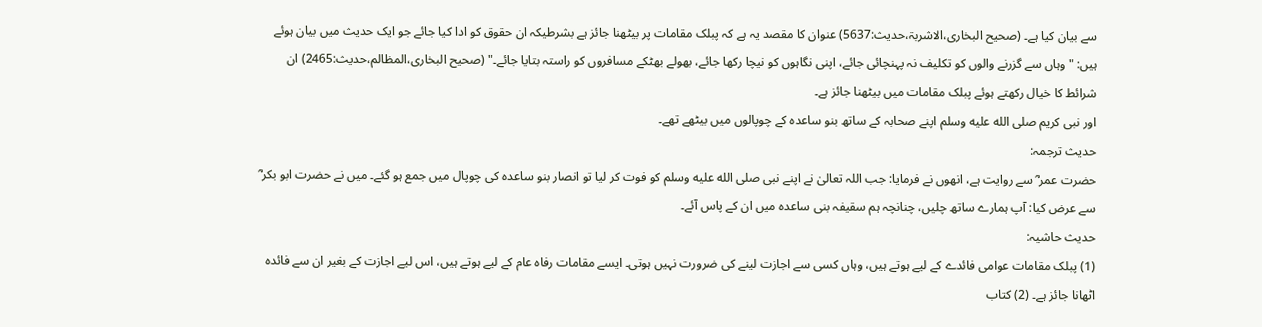سے بیان کیا ہے۔ (صحیح البخاری،الاشربۃ،حدیث:5637) عنوان کا مقصد یہ ہے کہ پبلک مقامات پر بیٹھنا جائز ہے بشرطیکہ ان حقوق کو ادا کیا جائے جو ایک حدیث میں بیان ہوئے ہیں: "وہاں سے گزرنے والوں کو تکلیف نہ پہنچائی جائے، اپنی نگاہوں کو نیچا رکھا جائے، بھولے بھٹکے مسافروں کو راستہ بتایا جائے۔" (صحیح البخاری،المظالم،حدیث:2465) ان شرائط کا خیال رکھتے ہوئے پبلک مقامات میں بیٹھنا جائز ہے۔
اور نبی کریم صلى الله عليه وسلم اپنے صحابہ کے ساتھ بنو ساعدہ کے چوپالوں میں بیٹھے تھے۔
حدیث ترجمہ:
حضرت عمر ؓ سے روایت ہے، انھوں نے فرمایا: جب اللہ تعالیٰ نے اپنے نبی صلى الله عليه وسلم کو فوت کر لیا تو انصار بنو ساعدہ کی چوپال میں جمع ہو گئے۔ میں نے حضرت ابو بکر ؓ سے عرض کیا: آپ ہمارے ساتھ چلیں، چنانچہ ہم سقیفہ بنی ساعدہ میں ان کے پاس آئے۔
حدیث حاشیہ:
(1) پبلک مقامات عوامی فائدے کے لیے ہوتے ہیں، وہاں کسی سے اجازت لینے کی ضرورت نہیں ہوتی۔ ایسے مقامات رفاہ عام کے لیے ہوتے ہیں، اس لیے اجازت کے بغیر ان سے فائدہ اٹھانا جائز ہے۔ (2) کتاب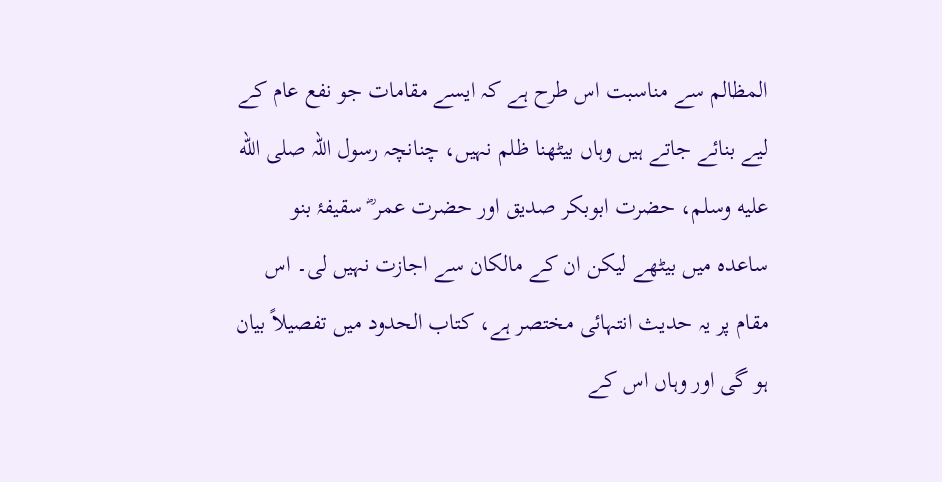المظالم سے مناسبت اس طرح ہے کہ ایسے مقامات جو نفع عام کے لیے بنائے جاتے ہیں وہاں بیٹھنا ظلم نہیں، چنانچہ رسول اللہ صلى الله عليه وسلم، حضرت ابوبکر صدیق اور حضرت عمر ؓ سقیفۂ بنو ساعدہ میں بیٹھے لیکن ان کے مالکان سے اجازت نہیں لی۔ اس مقام پر یہ حدیث انتہائی مختصر ہے، کتاب الحدود میں تفصیلاً بیان ہو گی اور وہاں اس کے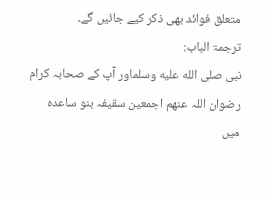متعلق فوائد بھی ذکر کیے جائیں گے۔
ترجمۃ الباب:
نبی صلى الله عليه وسلماور آپ کے صحابہ کرام رضوان اللہ عنھم اجمعین سقیفہ بنو ساعدہ میں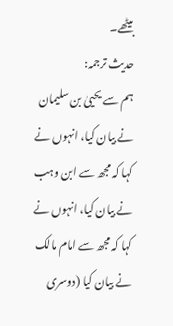بیٹھے۔
حدیث ترجمہ:
ہم سے یحییٰ بن سلیمان نے بیان کیا، انہوں نے کہا کہ مجھ سے ابن وہب نے بیان کیا، انہوں نے کہا کہ مجھ سے امام مالک نے بیان کیا (دوسری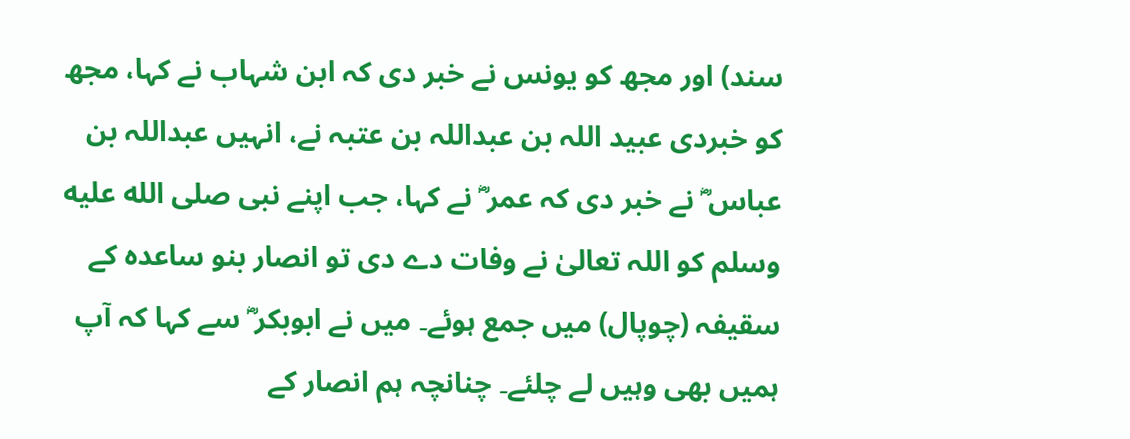سند) اور مجھ کو یونس نے خبر دی کہ ابن شہاب نے کہا، مجھ کو خبردی عبید اللہ بن عبداللہ بن عتبہ نے، انہیں عبداللہ بن عباس ؓ نے خبر دی کہ عمر ؓ نے کہا، جب اپنے نبی صلى الله عليه وسلم کو اللہ تعالیٰ نے وفات دے دی تو انصار بنو ساعدہ کے سقیفہ (چوپال) میں جمع ہوئے۔ میں نے ابوبکر ؓ سے کہا کہ آپ ہمیں بھی وہیں لے چلئے۔ چنانچہ ہم انصار کے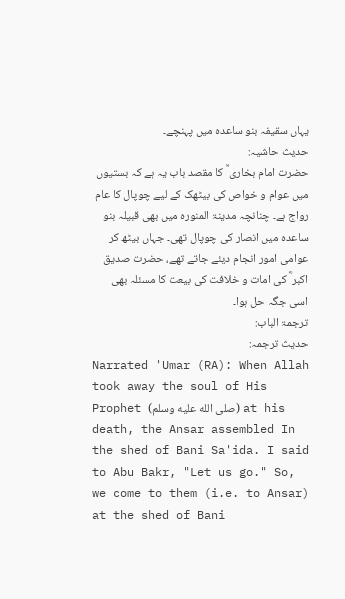یہاں سقیفہ بنو ساعدہ میں پہنچے۔
حدیث حاشیہ:
حضرت امام بخاری ؒ کا مقصد باب یہ ہے کہ بستیوں میں عوام و خواص کی بیٹھک کے لیے چوپال کا عام رواج ہے۔ چنانچہ مدینۃ المنورہ میں بھی قبیلہ بنو ساعدہ میں انصار کی چوپال تھی۔ جہاں بیٹھ کر عوامی امور انجام دیئے جاتے تھے، حضرت صدیق اکبر ؓ کی امات و خلافت کی بیعت کا مسئلہ بھی اسی جگہ حل ہوا۔
ترجمۃ الباب:
حدیث ترجمہ:
Narrated 'Umar (RA): When Allah took away the soul of His Prophet (صلى الله عليه وسلم) at his death, the Ansar assembled In the shed of Bani Sa'ida. I said to Abu Bakr, "Let us go." So, we come to them (i.e. to Ansar) at the shed of Bani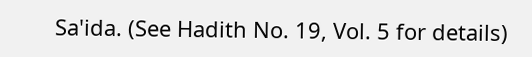Sa'ida. (See Hadith No. 19, Vol. 5 for details)